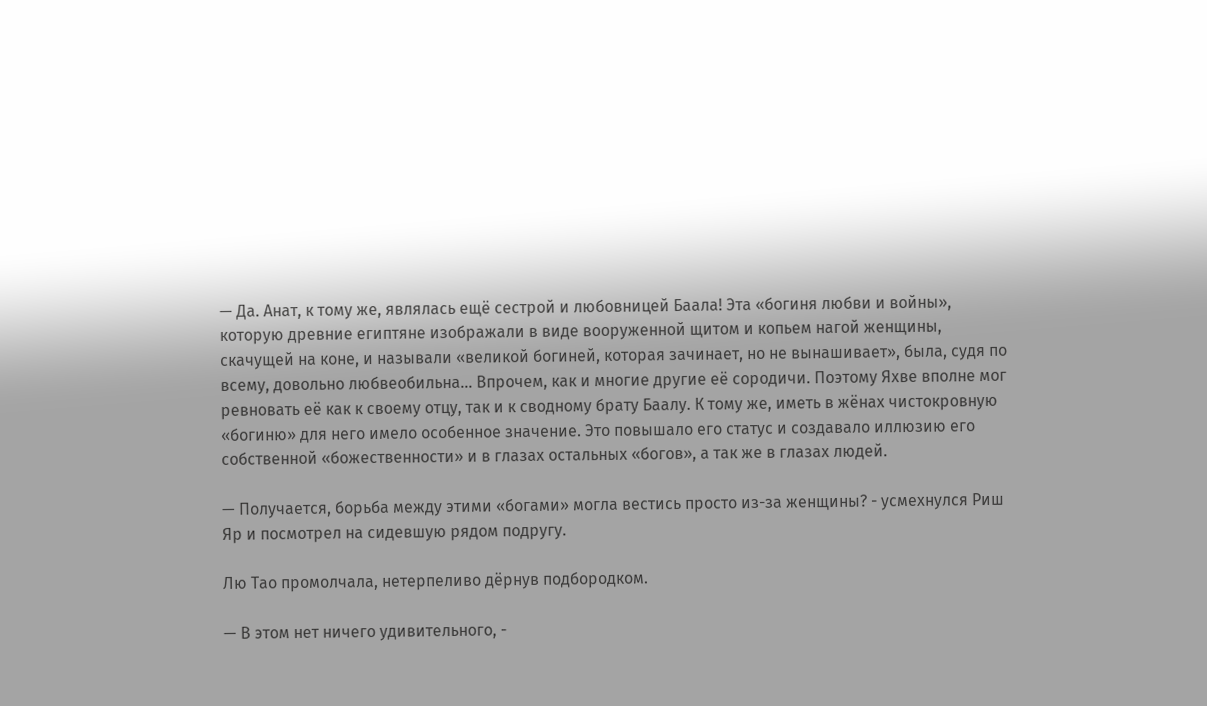— Да. Анат, к тому же, являлась ещё сестрой и любовницей Баала! Эта «богиня любви и войны», которую древние египтяне изображали в виде вооруженной щитом и копьем нагой женщины, скачущей на коне, и называли «великой богиней, которая зачинает, но не вынашивает», была, судя по всему, довольно любвеобильна... Впрочем, как и многие другие её сородичи. Поэтому Яхве вполне мог ревновать её как к своему отцу, так и к сводному брату Баалу. К тому же, иметь в жёнах чистокровную «богиню» для него имело особенное значение. Это повышало его статус и создавало иллюзию его собственной «божественности» и в глазах остальных «богов», а так же в глазах людей.

— Получается, борьба между этими «богами» могла вестись просто из-за женщины? - усмехнулся Риш Яр и посмотрел на сидевшую рядом подругу.

Лю Тао промолчала, нетерпеливо дёрнув подбородком.

— В этом нет ничего удивительного, -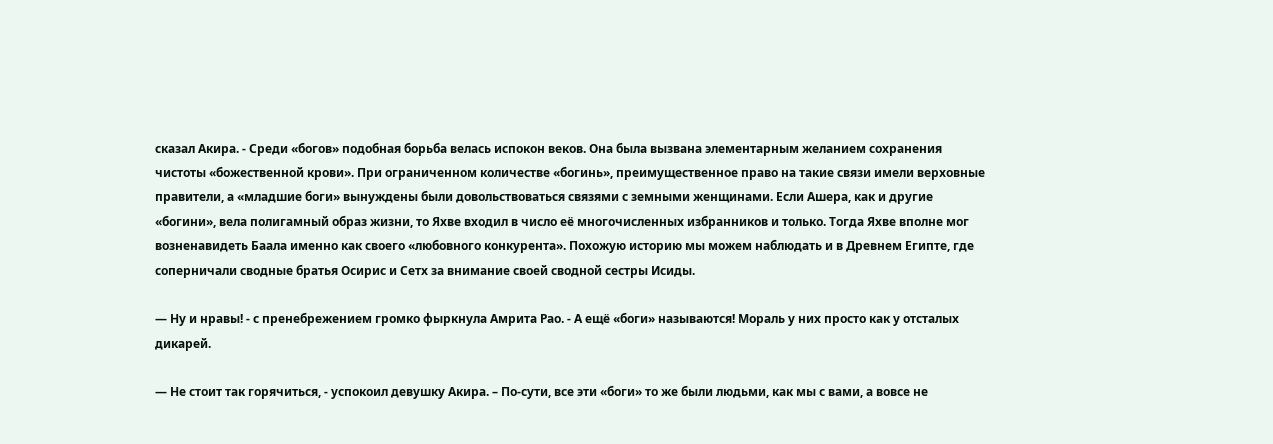сказал Акира. - Среди «богов» подобная борьба велась испокон веков. Она была вызвана элементарным желанием сохранения чистоты «божественной крови». При ограниченном количестве «богинь», преимущественное право на такие связи имели верховные правители, а «младшие боги» вынуждены были довольствоваться связями с земными женщинами. Если Ашера, как и другие «богини», вела полигамный образ жизни, то Яхве входил в число её многочисленных избранников и только. Тогда Яхве вполне мог возненавидеть Баала именно как своего «любовного конкурента». Похожую историю мы можем наблюдать и в Древнем Египте, где соперничали сводные братья Осирис и Сетх за внимание своей сводной сестры Исиды.

— Ну и нравы! - с пренебрежением громко фыркнула Амрита Рао. - А ещё «боги» называются! Мораль у них просто как у отсталых дикарей.

— Не стоит так горячиться, - успокоил девушку Акира. – По-сути, все эти «боги» то же были людьми, как мы с вами, а вовсе не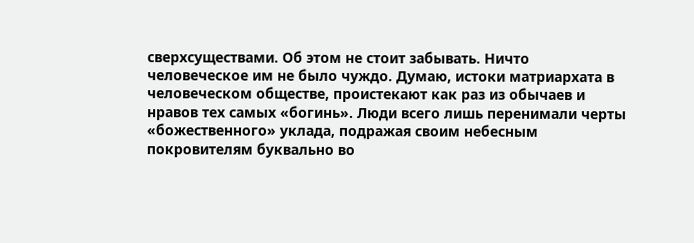сверхсуществами. Об этом не стоит забывать. Ничто человеческое им не было чуждо. Думаю, истоки матриархата в человеческом обществе, проистекают как раз из обычаев и нравов тех самых «богинь». Люди всего лишь перенимали черты «божественного» уклада, подражая своим небесным покровителям буквально во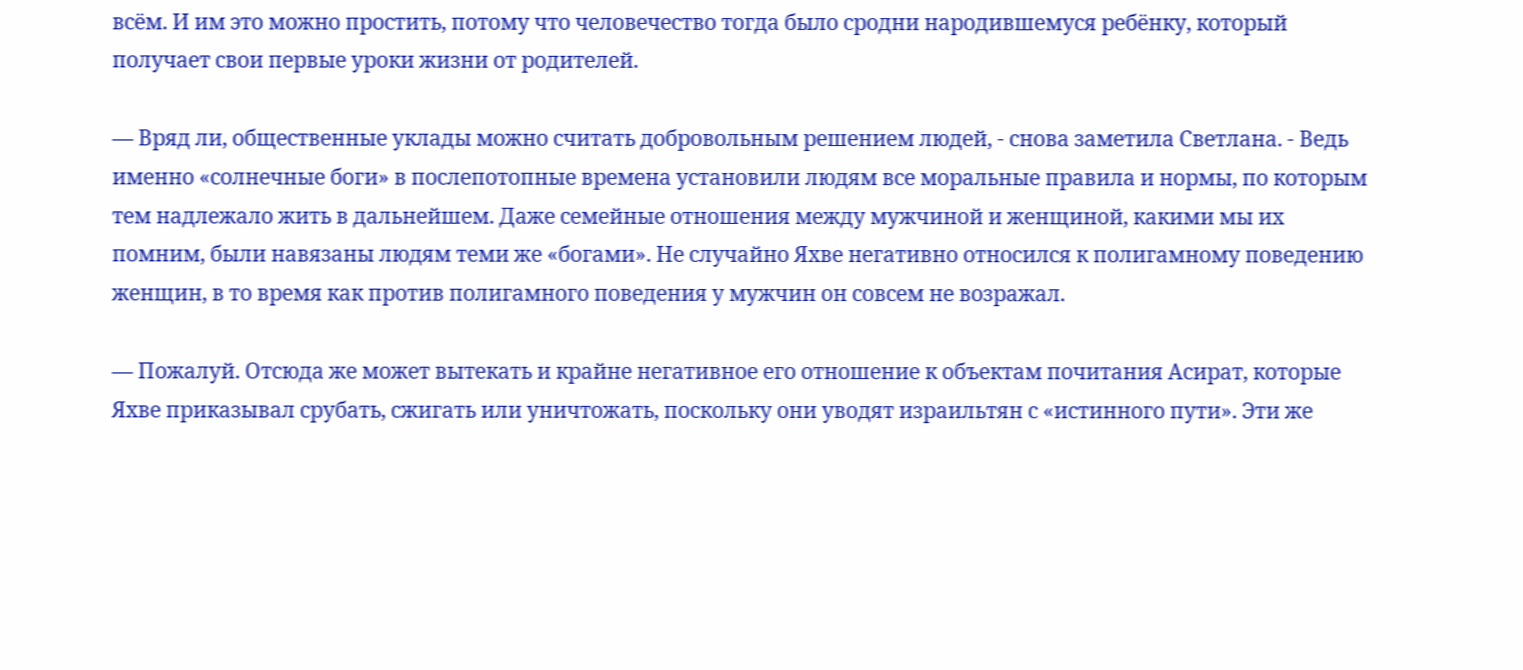всём. И им это можно простить, потому что человечество тогда было сродни народившемуся ребёнку, который получает свои первые уроки жизни от родителей.

— Вряд ли, общественные уклады можно считать добровольным решением людей, - снова заметила Светлана. - Ведь именно «солнечные боги» в послепотопные времена установили людям все моральные правила и нормы, по которым тем надлежало жить в дальнейшем. Даже семейные отношения между мужчиной и женщиной, какими мы их помним, были навязаны людям теми же «богами». Не случайно Яхве негативно относился к полигамному поведению женщин, в то время как против полигамного поведения у мужчин он совсем не возражал.

— Пожалуй. Отсюда же может вытекать и крайне негативное его отношение к объектам почитания Асират, которые Яхве приказывал срубать, сжигать или уничтожать, поскольку они уводят израильтян с «истинного пути». Эти же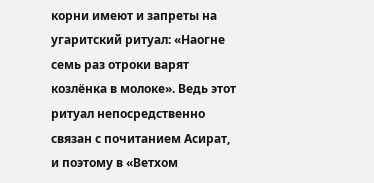корни имеют и запреты на угаритский ритуал: «Наогне семь раз отроки варят козлёнка в молоке». Ведь этот ритуал непосредственно связан с почитанием Асират, и поэтому в «Ветхом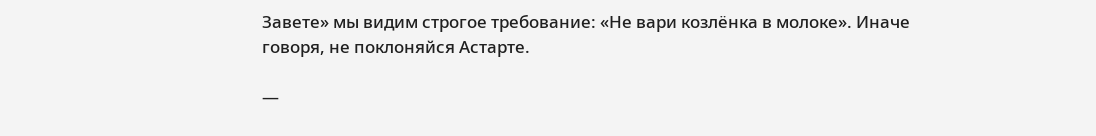Завете» мы видим строгое требование: «Не вари козлёнка в молоке». Иначе говоря, не поклоняйся Астарте.

—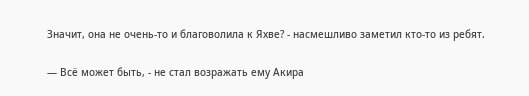Значит, она не очень-то и благоволила к Яхве? - насмешливо заметил кто-то из ребят.

— Всё может быть, - не стал возражать ему Акира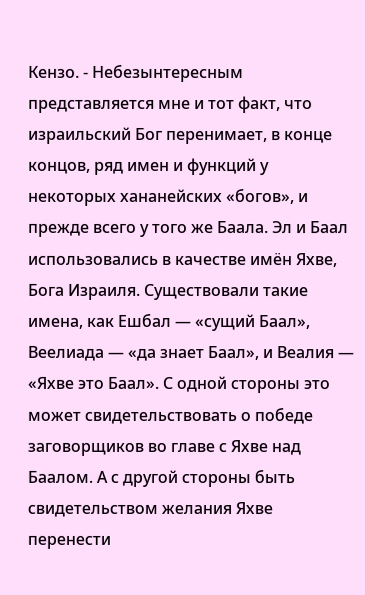Кензо. - Небезынтересным представляется мне и тот факт, что израильский Бог перенимает, в конце концов, ряд имен и функций у некоторых хананейских «богов», и прежде всего у того же Баала. Эл и Баал использовались в качестве имён Яхве, Бога Израиля. Существовали такие имена, как Ешбал — «сущий Баал», Веелиада — «да знает Баал», и Веалия — «Яхве это Баал». С одной стороны это может свидетельствовать о победе заговорщиков во главе с Яхве над Баалом. А с другой стороны быть свидетельством желания Яхве перенести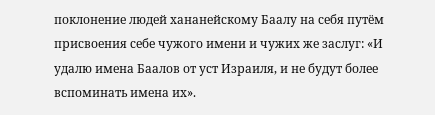поклонение людей хананейскому Баалу на себя путём присвоения себе чужого имени и чужих же заслуг: «И удалю имена Баалов от уст Израиля, и не будут более вспоминать имена их».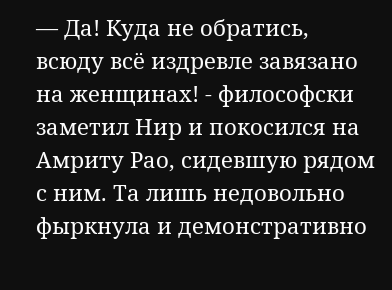— Да! Куда не обратись, всюду всё издревле завязано на женщинах! - философски заметил Нир и покосился на Амриту Рао, сидевшую рядом с ним. Та лишь недовольно фыркнула и демонстративно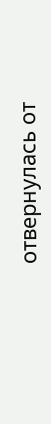отвернулась от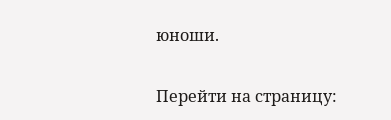юноши.

Перейти на страницу: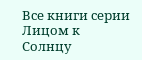Все книги серии Лицом к Солнцу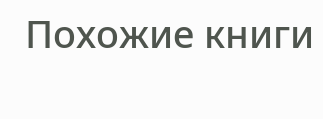Похожие книги